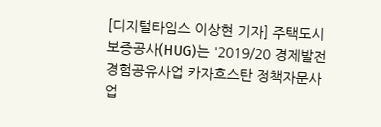[디지털타임스 이상현 기자] 주택도시보증공사(HUG)는 '2019/20 경제발전경험공유사업 카자흐스탄 정책자문사업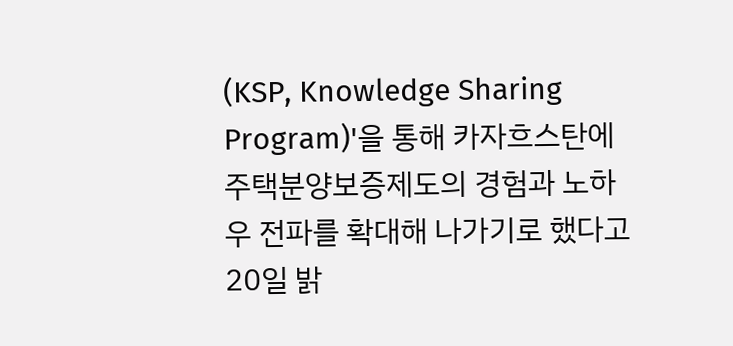(KSP, Knowledge Sharing Program)'을 통해 카자흐스탄에 주택분양보증제도의 경험과 노하우 전파를 확대해 나가기로 했다고 20일 밝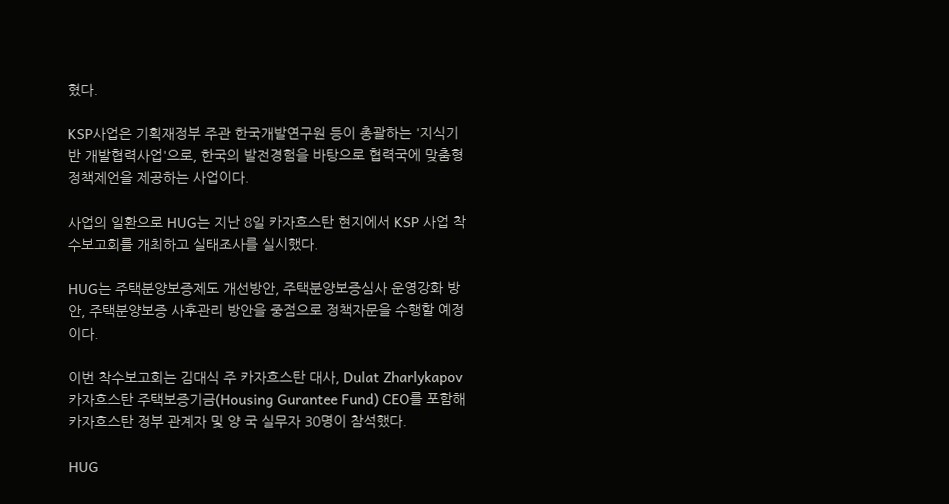혔다.

KSP사업은 기획재정부 주관 한국개발연구원 등이 총괄하는 '지식기반 개발협력사업'으로, 한국의 발전경험을 바탕으로 협력국에 맞춤형 정책제언을 제공하는 사업이다.

사업의 일환으로 HUG는 지난 8일 카자흐스탄 현지에서 KSP 사업 착수보고회를 개최하고 실태조사를 실시했다.

HUG는 주택분양보증제도 개선방안, 주택분양보증심사 운영강화 방안, 주택분양보증 사후관리 방안을 중점으로 정책자문을 수행할 예정이다.

이번 착수보고회는 김대식 주 카자흐스탄 대사, Dulat Zharlykapov 카자흐스탄 주택보증기금(Housing Gurantee Fund) CEO를 포함해 카자흐스탄 정부 관계자 및 양 국 실무자 30명이 참석했다.

HUG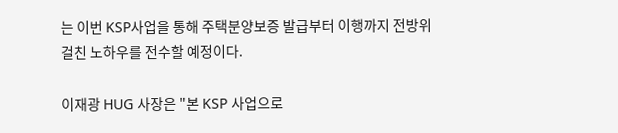는 이번 KSP사업을 통해 주택분양보증 발급부터 이행까지 전방위 걸친 노하우를 전수할 예정이다.

이재광 HUG 사장은 "본 KSP 사업으로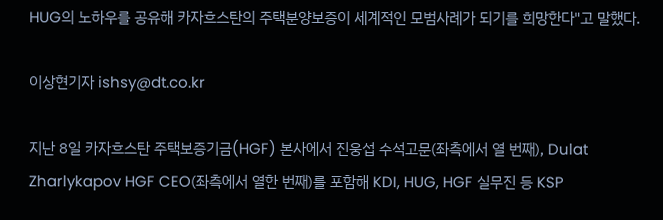HUG의 노하우를 공유해 카자흐스탄의 주택분양보증이 세계적인 모범사례가 되기를 희망한다"고 말했다.

이상현기자 ishsy@dt.co.kr

지난 8일 카자흐스탄 주택보증기금(HGF) 본사에서 진웅섭 수석고문(좌측에서 열 번째), Dulat Zharlykapov HGF CEO(좌측에서 열한 번째)를 포함해 KDI, HUG, HGF 실무진 등 KSP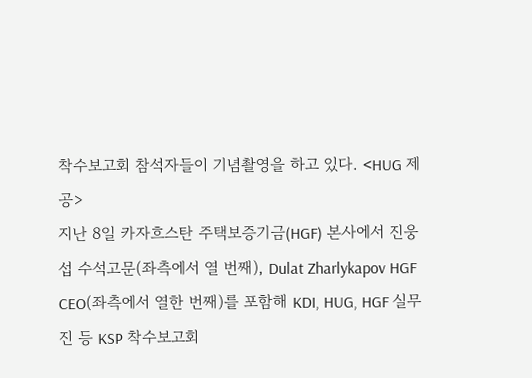착수보고회 참석자들이 기념촬영을 하고 있다. <HUG 제공>
지난 8일 카자흐스탄 주택보증기금(HGF) 본사에서 진웅섭 수석고문(좌측에서 열 번째), Dulat Zharlykapov HGF CEO(좌측에서 열한 번째)를 포함해 KDI, HUG, HGF 실무진 등 KSP 착수보고회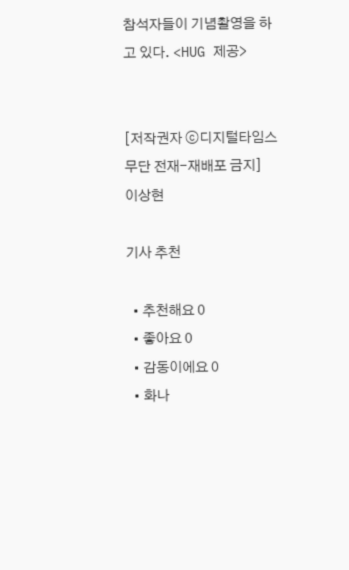참석자들이 기념촬영을 하고 있다. <HUG 제공>


[저작권자 ⓒ디지털타임스 무단 전재-재배포 금지]
이상현

기사 추천

  • 추천해요 0
  • 좋아요 0
  • 감동이에요 0
  • 화나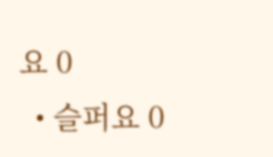요 0
  • 슬퍼요 0